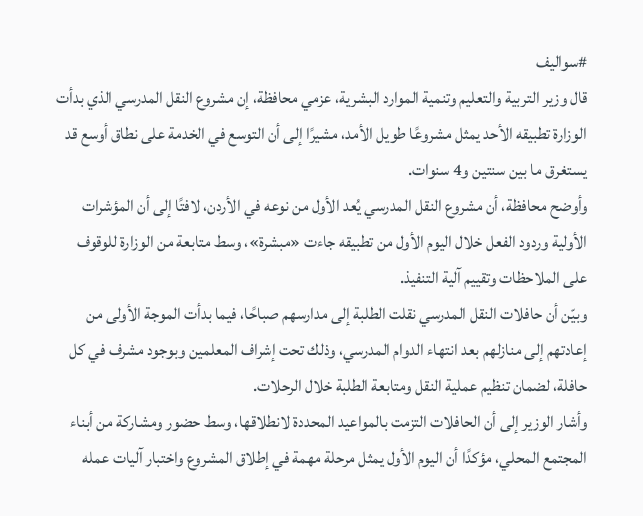#سواليف
قال وزير التربية والتعليم وتنمية الموارد البشرية، عزمي محافظة، إن مشروع النقل المدرسي الذي بدأت الوزارة تطبيقه الأحد يمثل مشروعًا طويل الأمد، مشيرًا إلى أن التوسع في الخدمة على نطاق أوسع قد يستغرق ما بين سنتين و4 سنوات.
وأوضح محافظة، أن مشروع النقل المدرسي يُعد الأول من نوعه في الأردن، لافتًا إلى أن المؤشرات الأولية وردود الفعل خلال اليوم الأول من تطبيقه جاءت «مبشرة»، وسط متابعة من الوزارة للوقوف على الملاحظات وتقييم آلية التنفيذ.
وبيّن أن حافلات النقل المدرسي نقلت الطلبة إلى مدارسهم صباحًا، فيما بدأت الموجة الأولى من إعادتهم إلى منازلهم بعد انتهاء الدوام المدرسي، وذلك تحت إشراف المعلمين وبوجود مشرف في كل حافلة، لضمان تنظيم عملية النقل ومتابعة الطلبة خلال الرحلات.
وأشار الوزير إلى أن الحافلات التزمت بالمواعيد المحددة لانطلاقها، وسط حضور ومشاركة من أبناء المجتمع المحلي، مؤكدًا أن اليوم الأول يمثل مرحلة مهمة في إطلاق المشروع واختبار آليات عمله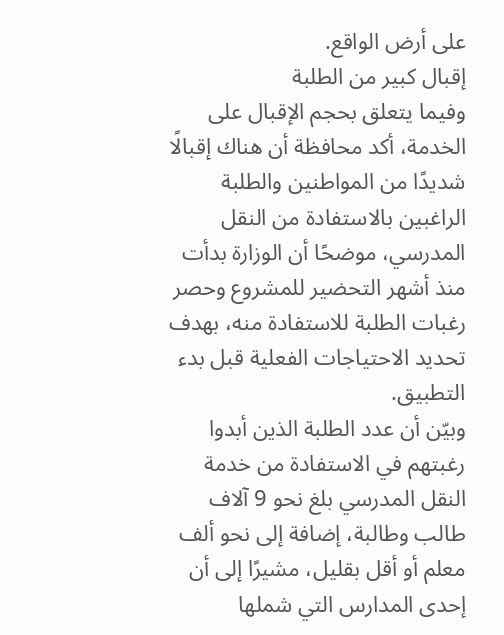على أرض الواقع.
إقبال كبير من الطلبة
وفيما يتعلق بحجم الإقبال على الخدمة، أكد محافظة أن هناك إقبالًا شديدًا من المواطنين والطلبة الراغبين بالاستفادة من النقل المدرسي، موضحًا أن الوزارة بدأت منذ أشهر التحضير للمشروع وحصر رغبات الطلبة للاستفادة منه، بهدف تحديد الاحتياجات الفعلية قبل بدء التطبيق.
وبيّن أن عدد الطلبة الذين أبدوا رغبتهم في الاستفادة من خدمة النقل المدرسي بلغ نحو 9 آلاف طالب وطالبة، إضافة إلى نحو ألف معلم أو أقل بقليل، مشيرًا إلى أن إحدى المدارس التي شملها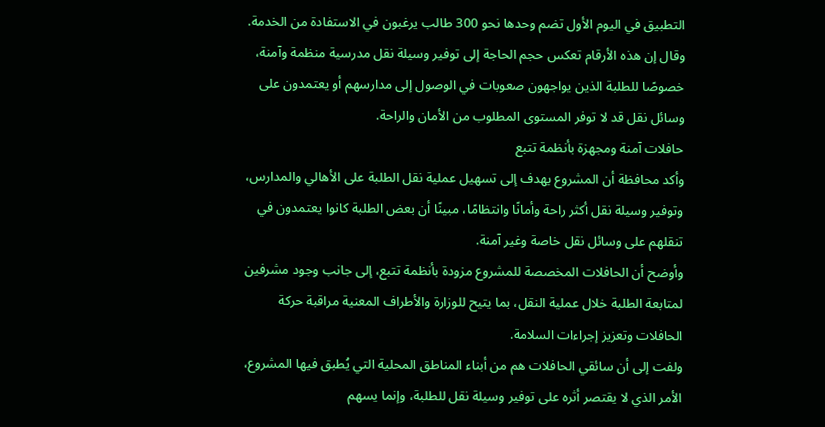التطبيق في اليوم الأول تضم وحدها نحو 300 طالب يرغبون في الاستفادة من الخدمة.
وقال إن هذه الأرقام تعكس حجم الحاجة إلى توفير وسيلة نقل مدرسية منظمة وآمنة، خصوصًا للطلبة الذين يواجهون صعوبات في الوصول إلى مدارسهم أو يعتمدون على وسائل نقل قد لا توفر المستوى المطلوب من الأمان والراحة.
حافلات آمنة ومجهزة بأنظمة تتبع
وأكد محافظة أن المشروع يهدف إلى تسهيل عملية نقل الطلبة على الأهالي والمدارس، وتوفير وسيلة نقل أكثر راحة وأمانًا وانتظامًا، مبينًا أن بعض الطلبة كانوا يعتمدون في تنقلهم على وسائل نقل خاصة وغير آمنة.
وأوضح أن الحافلات المخصصة للمشروع مزودة بأنظمة تتبع، إلى جانب وجود مشرفين لمتابعة الطلبة خلال عملية النقل، بما يتيح للوزارة والأطراف المعنية مراقبة حركة الحافلات وتعزيز إجراءات السلامة.
ولفت إلى أن سائقي الحافلات هم من أبناء المناطق المحلية التي يُطبق فيها المشروع، الأمر الذي لا يقتصر أثره على توفير وسيلة نقل للطلبة، وإنما يسهم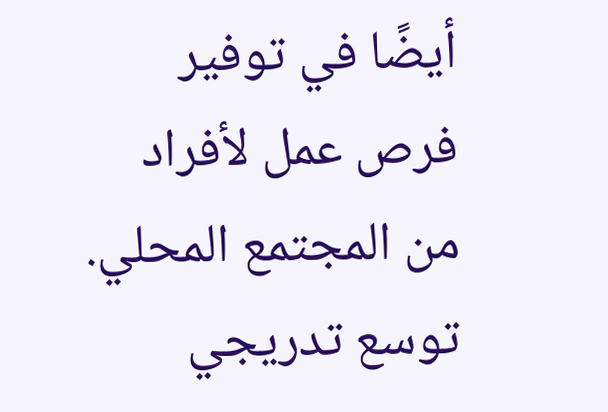أيضًا في توفير فرص عمل لأفراد من المجتمع المحلي.
توسع تدريجي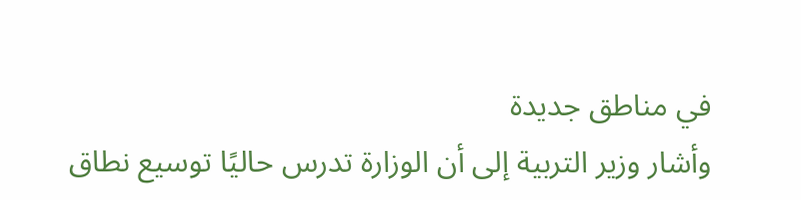في مناطق جديدة
وأشار وزير التربية إلى أن الوزارة تدرس حاليًا توسيع نطاق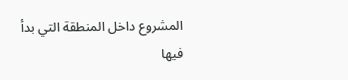المشروع داخل المنطقة التي بدأ فيها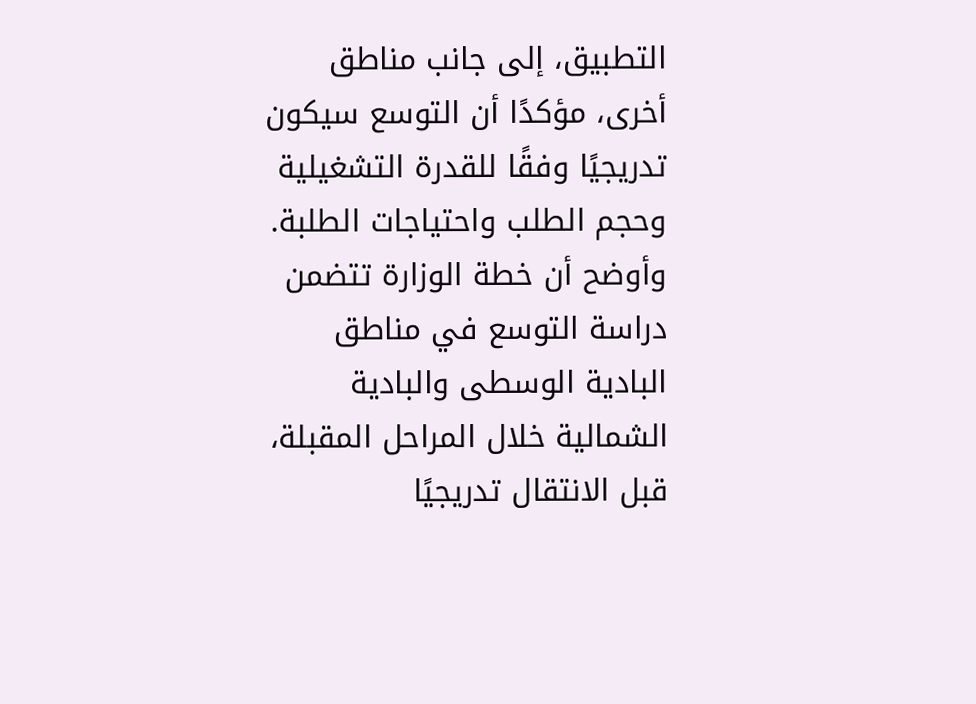التطبيق، إلى جانب مناطق أخرى، مؤكدًا أن التوسع سيكون تدريجيًا وفقًا للقدرة التشغيلية وحجم الطلب واحتياجات الطلبة.
وأوضح أن خطة الوزارة تتضمن دراسة التوسع في مناطق البادية الوسطى والبادية الشمالية خلال المراحل المقبلة، قبل الانتقال تدريجيًا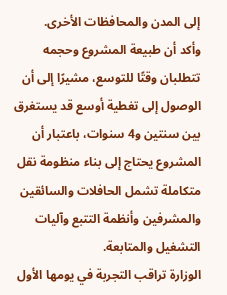إلى المدن والمحافظات الأخرى.
وأكد أن طبيعة المشروع وحجمه تتطلبان وقتًا للتوسع، مشيرًا إلى أن الوصول إلى تغطية أوسع قد يستغرق بين سنتين و4 سنوات، باعتبار أن المشروع يحتاج إلى بناء منظومة نقل متكاملة تشمل الحافلات والسائقين والمشرفين وأنظمة التتبع وآليات التشغيل والمتابعة.
الوزارة تراقب التجربة في يومها الأول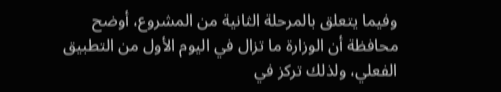وفيما يتعلق بالمرحلة الثانية من المشروع، أوضح محافظة أن الوزارة ما تزال في اليوم الأول من التطبيق الفعلي، ولذلك تركز في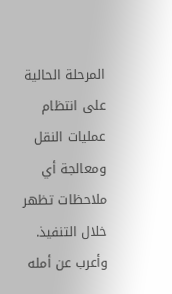المرحلة الحالية على انتظام عمليات النقل ومعالجة أي ملاحظات تظهر خلال التنفيذ.
وأعرب عن أمله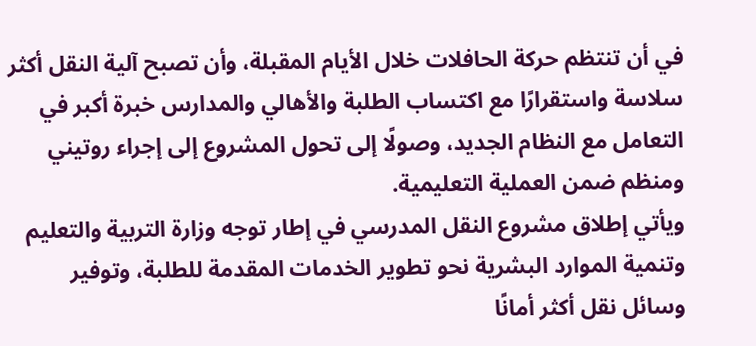في أن تنتظم حركة الحافلات خلال الأيام المقبلة، وأن تصبح آلية النقل أكثر سلاسة واستقرارًا مع اكتساب الطلبة والأهالي والمدارس خبرة أكبر في التعامل مع النظام الجديد، وصولًا إلى تحول المشروع إلى إجراء روتيني ومنظم ضمن العملية التعليمية.
ويأتي إطلاق مشروع النقل المدرسي في إطار توجه وزارة التربية والتعليم وتنمية الموارد البشرية نحو تطوير الخدمات المقدمة للطلبة، وتوفير وسائل نقل أكثر أمانًا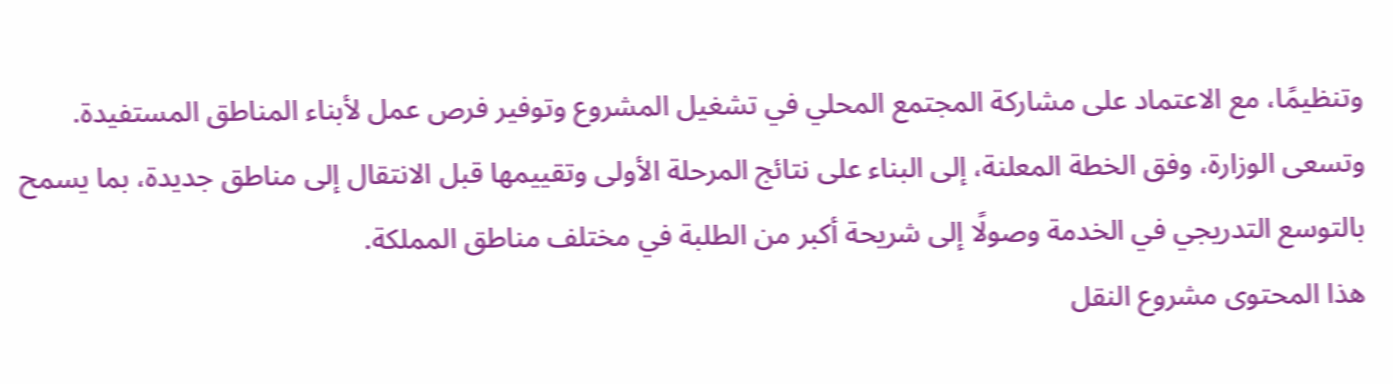وتنظيمًا، مع الاعتماد على مشاركة المجتمع المحلي في تشغيل المشروع وتوفير فرص عمل لأبناء المناطق المستفيدة.
وتسعى الوزارة، وفق الخطة المعلنة، إلى البناء على نتائج المرحلة الأولى وتقييمها قبل الانتقال إلى مناطق جديدة، بما يسمح بالتوسع التدريجي في الخدمة وصولًا إلى شريحة أكبر من الطلبة في مختلف مناطق المملكة.
هذا المحتوى مشروع النقل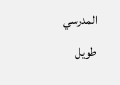المدرسي طويل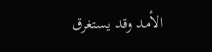الأمد وقد يستغرق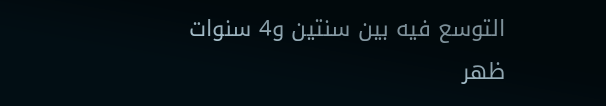التوسع فيه بين سنتين و4 سنوات ظهر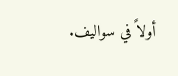أولاً في سواليف.